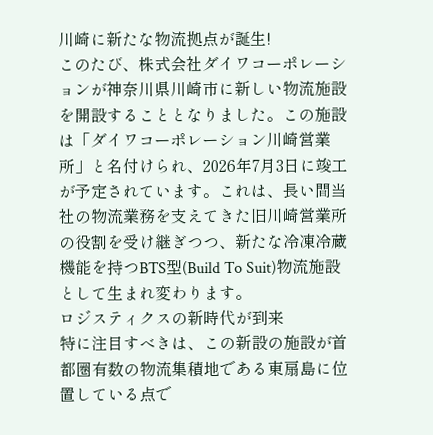川崎に新たな物流拠点が誕生!
このたび、株式会社ダイワコーポレーションが神奈川県川崎市に新しい物流施設を開設することとなりました。この施設は「ダイワコーポレーション川崎営業所」と名付けられ、2026年7月3日に竣工が予定されています。これは、長い間当社の物流業務を支えてきた旧川崎営業所の役割を受け継ぎつつ、新たな冷凍冷蔵機能を持つBTS型(Build To Suit)物流施設として生まれ変わります。
ロジスティクスの新時代が到来
特に注目すべきは、この新設の施設が首都圏有数の物流集積地である東扇島に位置している点で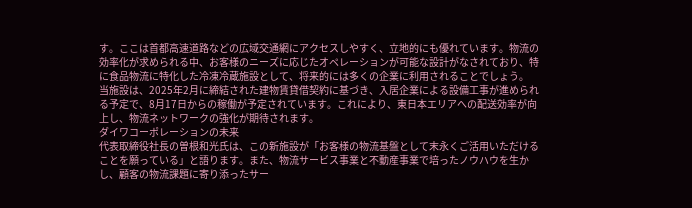す。ここは首都高速道路などの広域交通網にアクセスしやすく、立地的にも優れています。物流の効率化が求められる中、お客様のニーズに応じたオペレーションが可能な設計がなされており、特に食品物流に特化した冷凍冷蔵施設として、将来的には多くの企業に利用されることでしょう。
当施設は、2025年2月に締結された建物賃貸借契約に基づき、入居企業による設備工事が進められる予定で、8月17日からの稼働が予定されています。これにより、東日本エリアへの配送効率が向上し、物流ネットワークの強化が期待されます。
ダイワコーポレーションの未来
代表取締役社長の曽根和光氏は、この新施設が「お客様の物流基盤として末永くご活用いただけることを願っている」と語ります。また、物流サービス事業と不動産事業で培ったノウハウを生かし、顧客の物流課題に寄り添ったサー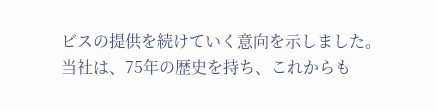ビスの提供を続けていく意向を示しました。
当社は、75年の歴史を持ち、これからも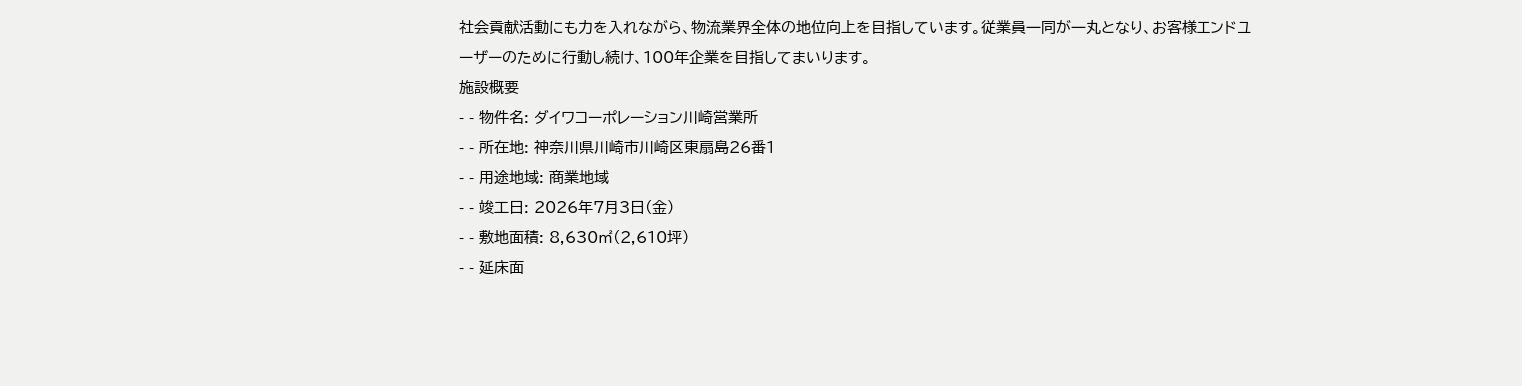社会貢献活動にも力を入れながら、物流業界全体の地位向上を目指しています。従業員一同が一丸となり、お客様エンドユーザーのために行動し続け、100年企業を目指してまいります。
施設概要
- - 物件名: ダイワコーポレーション川崎営業所
- - 所在地: 神奈川県川崎市川崎区東扇島26番1
- - 用途地域: 商業地域
- - 竣工日: 2026年7月3日(金)
- - 敷地面積: 8,630㎡(2,610坪)
- - 延床面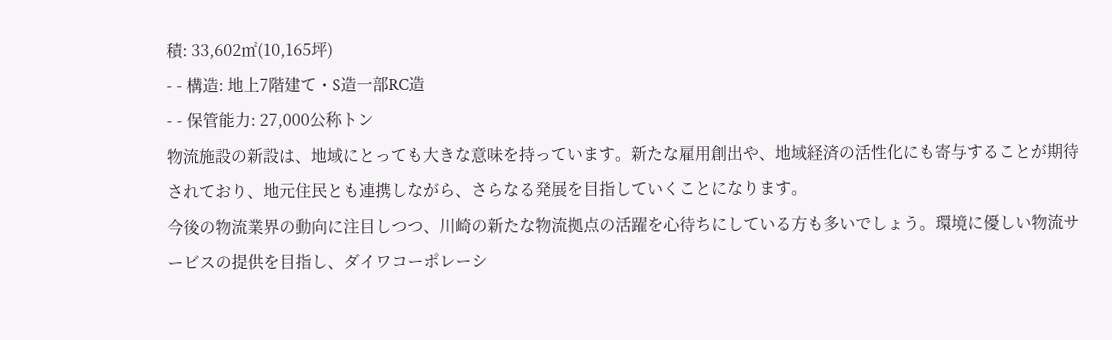積: 33,602㎡(10,165坪)
- - 構造: 地上7階建て・S造一部RC造
- - 保管能力: 27,000公称トン
物流施設の新設は、地域にとっても大きな意味を持っています。新たな雇用創出や、地域経済の活性化にも寄与することが期待されており、地元住民とも連携しながら、さらなる発展を目指していくことになります。
今後の物流業界の動向に注目しつつ、川崎の新たな物流拠点の活躍を心待ちにしている方も多いでしょう。環境に優しい物流サービスの提供を目指し、ダイワコーポレーシ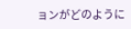ョンがどのように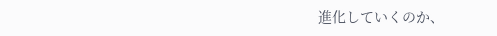進化していくのか、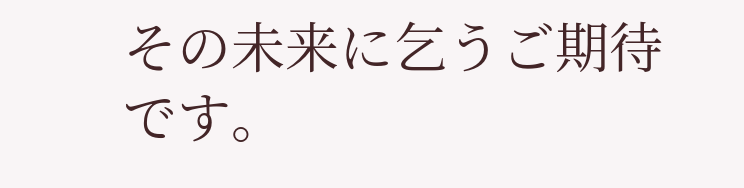その未来に乞うご期待です。